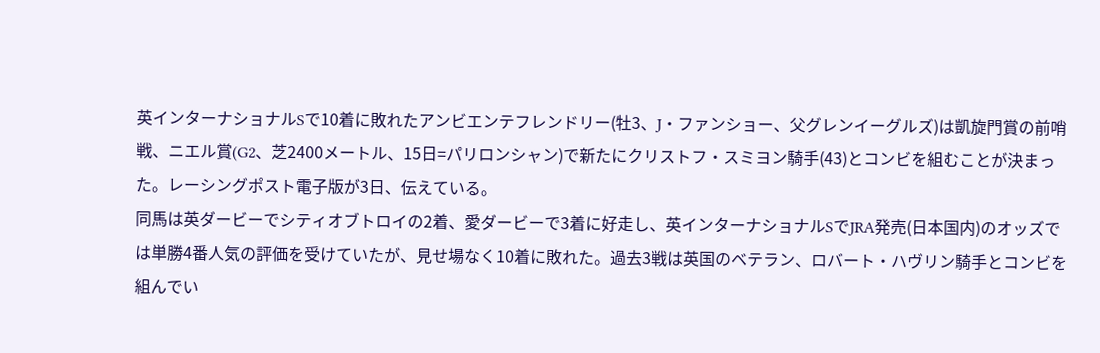英インターナショナルSで10着に敗れたアンビエンテフレンドリー(牡3、J・ファンショー、父グレンイーグルズ)は凱旋門賞の前哨戦、ニエル賞(G2、芝2400メートル、15日=パリロンシャン)で新たにクリストフ・スミヨン騎手(43)とコンビを組むことが決まった。レーシングポスト電子版が3日、伝えている。
同馬は英ダービーでシティオブトロイの2着、愛ダービーで3着に好走し、英インターナショナルSでJRA発売(日本国内)のオッズでは単勝4番人気の評価を受けていたが、見せ場なく10着に敗れた。過去3戦は英国のベテラン、ロバート・ハヴリン騎手とコンビを組んでい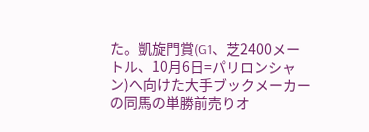た。凱旋門賞(G1、芝2400メートル、10月6日=パリロンシャン)へ向けた大手ブックメーカーの同馬の単勝前売りオ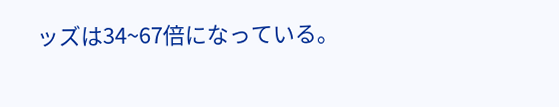ッズは34~67倍になっている。